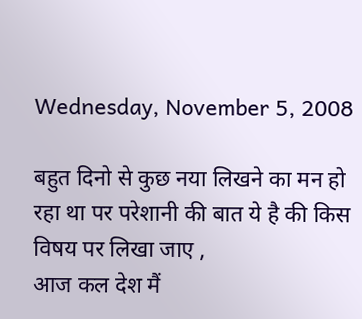Wednesday, November 5, 2008

बहुत दिनो से कुछ नया लिखने का मन हो रहा था पर परेशानी की बात ये है की किस विषय पर लिखा जाए ,
आज कल देश मैं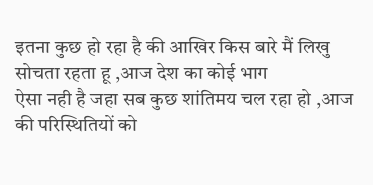इतना कुछ हो रहा है की आखिर किस बारे मैं लिखु सोचता रहता हू ,आज देश का कोई भाग
ऐसा नही है जहा सब कुछ शांतिमय चल रहा हो ,आज की परिस्थितियों को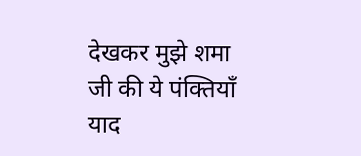देखकर मुझे शमा जी की ये पंक्तियाँ
याद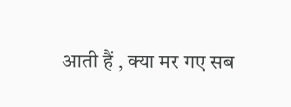आती हैं , क्या मर गए सब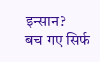इन्सान?
बच गए सिर्फ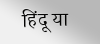हिंदू या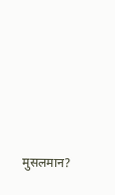मुसलमान?